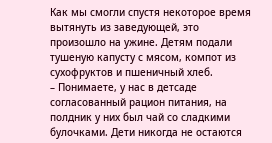Как мы смогли спустя некоторое время вытянуть из заведующей, это произошло на ужине. Детям подали тушеную капусту с мясом, компот из сухофруктов и пшеничный хлеб.
– Понимаете, у нас в детсаде согласованный рацион питания, на полдник у них был чай со сладкими булочками. Дети никогда не остаются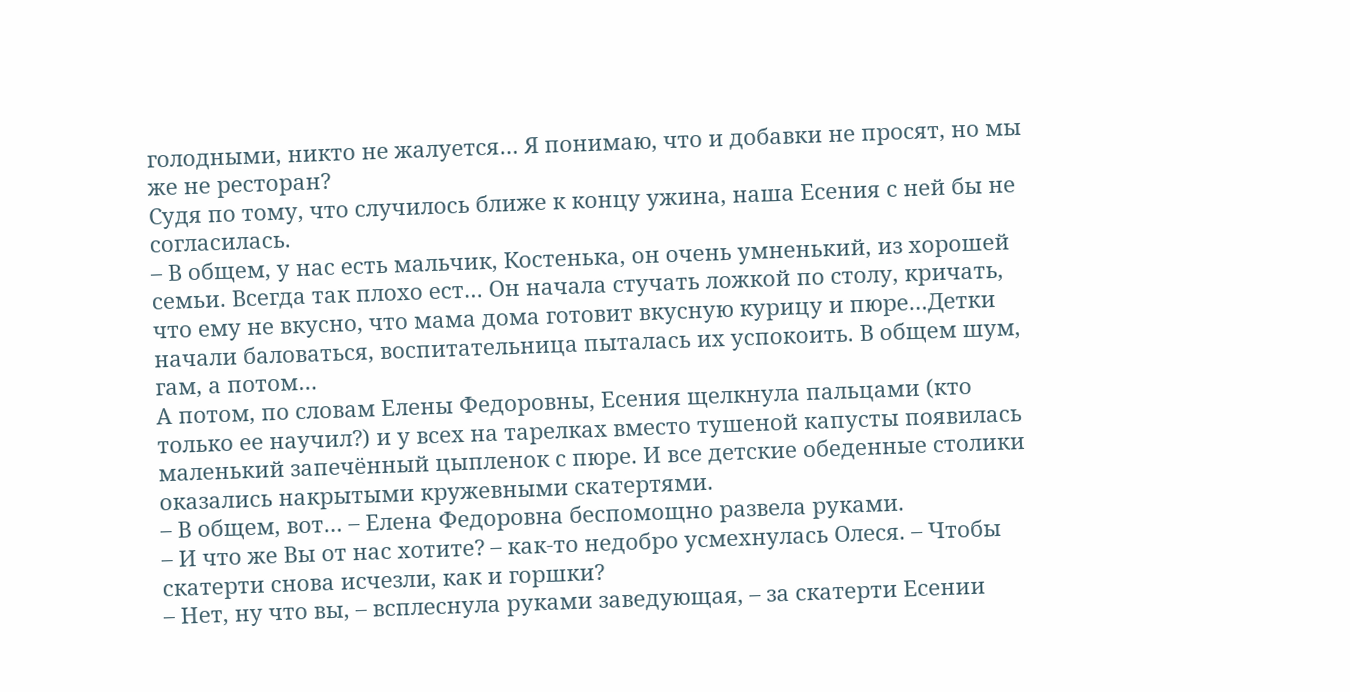голодными, никто не жалуется… Я понимаю, что и добавки не просят, но мы же не ресторан?
Судя по тому, что случилось ближе к концу ужина, наша Есения с ней бы не согласилась.
– В общем, у нас есть мальчик, Костенька, он очень умненький, из хорошей семьи. Всегда так плохо ест… Он начала стучать ложкой по столу, кричать, что ему не вкусно, что мама дома готовит вкусную курицу и пюре…Детки начали баловаться, воспитательница пыталась их успокоить. В общем шум, гам, а потом…
А потом, по словам Елены Федоровны, Есения щелкнула пальцами (кто только ее научил?) и у всех на тарелках вместо тушеной капусты появилась маленький запечённый цыпленок с пюре. И все детские обеденные столики оказались накрытыми кружевными скатертями.
– В общем, вот… – Елена Федоровна беспомощно развела руками.
– И что же Вы от нас хотите? – как-то недобро усмехнулась Олеся. – Чтобы скатерти снова исчезли, как и горшки?
– Нет, ну что вы, – всплеснула руками заведующая, – за скатерти Есении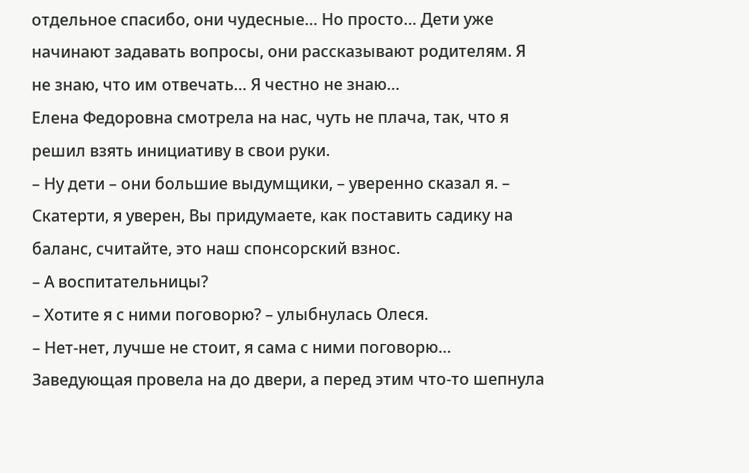отдельное спасибо, они чудесные… Но просто… Дети уже начинают задавать вопросы, они рассказывают родителям. Я не знаю, что им отвечать… Я честно не знаю…
Елена Федоровна смотрела на нас, чуть не плача, так, что я решил взять инициативу в свои руки.
– Ну дети – они большие выдумщики, – уверенно сказал я. – Скатерти, я уверен, Вы придумаете, как поставить садику на баланс, считайте, это наш спонсорский взнос.
– А воспитательницы?
– Хотите я с ними поговорю? – улыбнулась Олеся.
– Нет-нет, лучше не стоит, я сама с ними поговорю…
Заведующая провела на до двери, а перед этим что-то шепнула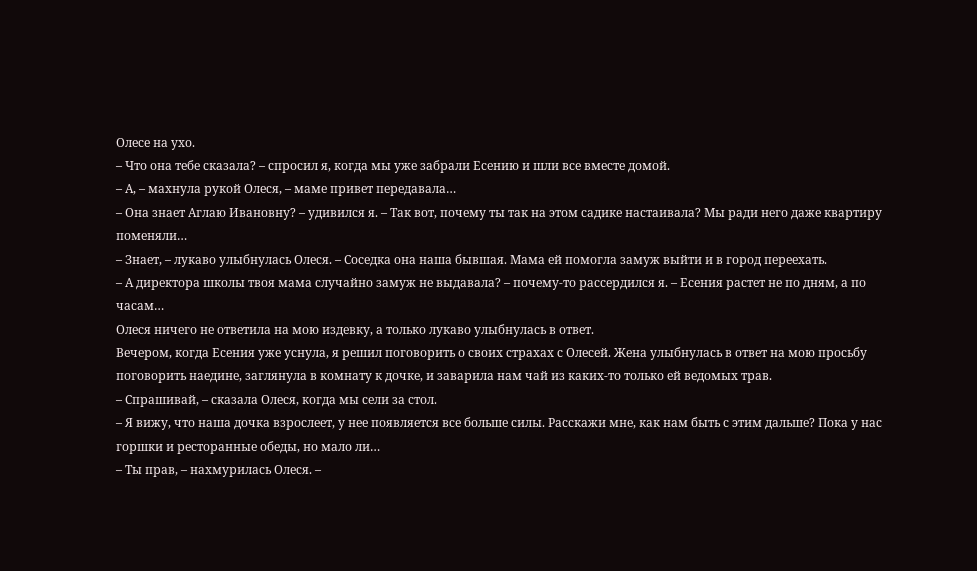Олесе на ухо.
– Что она тебе сказала? – спросил я, когда мы уже забрали Есению и шли все вместе домой.
– А, – махнула рукой Олеся, – маме привет передавала…
– Она знает Аглаю Ивановну? – удивился я. – Так вот, почему ты так на этом садике настаивала? Мы ради него даже квартиру поменяли…
– Знает, – лукаво улыбнулась Олеся. – Соседка она наша бывшая. Мама ей помогла замуж выйти и в город переехать.
– А директора школы твоя мама случайно замуж не выдавала? – почему-то рассердился я. – Есения растет не по дням, а по часам…
Олеся ничего не ответила на мою издевку, а только лукаво улыбнулась в ответ.
Вечером, когда Есения уже уснула, я решил поговорить о своих страхах с Олесей. Жена улыбнулась в ответ на мою просьбу поговорить наедине, заглянула в комнату к дочке, и заварила нам чай из каких-то только ей ведомых трав.
– Спрашивай, – сказала Олеся, когда мы сели за стол.
– Я вижу, что наша дочка взрослеет, у нее появляется все больше силы. Расскажи мне, как нам быть с этим дальше? Пока у нас горшки и ресторанные обеды, но мало ли…
– Ты прав, – нахмурилась Олеся. –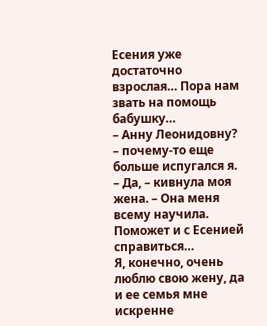Есения уже достаточно взрослая… Пора нам звать на помощь бабушку…
– Анну Леонидовну? – почему-то еще больше испугался я.
– Да, – кивнула моя жена. – Она меня всему научила. Поможет и с Есенией справиться…
Я, конечно, очень люблю свою жену, да и ее семья мне искренне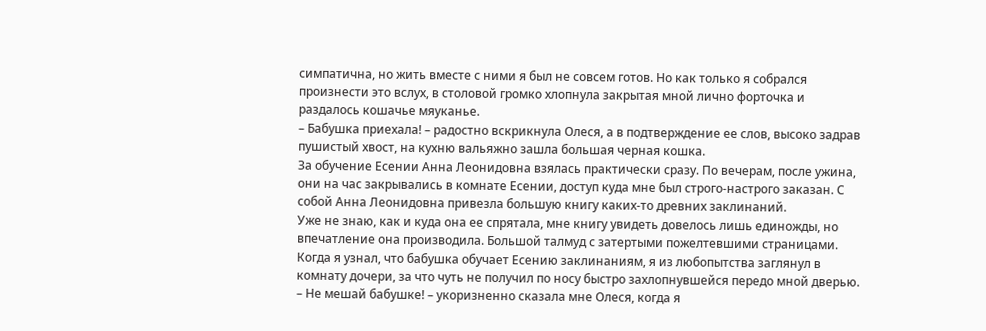симпатична, но жить вместе с ними я был не совсем готов. Но как только я собрался произнести это вслух, в столовой громко хлопнула закрытая мной лично форточка и раздалось кошачье мяуканье.
– Бабушка приехала! – радостно вскрикнула Олеся, а в подтверждение ее слов, высоко задрав пушистый хвост, на кухню вальяжно зашла большая черная кошка.
За обучение Есении Анна Леонидовна взялась практически сразу. По вечерам, после ужина, они на час закрывались в комнате Есении, доступ куда мне был строго-настрого заказан. С собой Анна Леонидовна привезла большую книгу каких-то древних заклинаний.
Уже не знаю, как и куда она ее спрятала, мне книгу увидеть довелось лишь единожды, но впечатление она производила. Большой талмуд с затертыми пожелтевшими страницами. Когда я узнал, что бабушка обучает Есению заклинаниям, я из любопытства заглянул в комнату дочери, за что чуть не получил по носу быстро захлопнувшейся передо мной дверью.
– Не мешай бабушке! – укоризненно сказала мне Олеся, когда я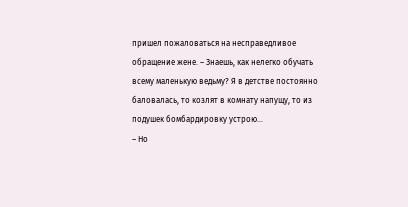пришел пожаловаться на несправедливое обращение жене. – Знаешь, как нелегко обучать всему маленькую ведьму? Я в детстве постоянно баловалась, то козлят в комнату напущу, то из подушек бомбардировку устрою…
– Но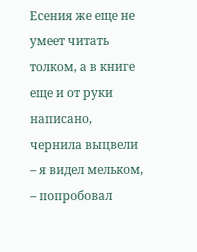Есения же еще не умеет читать толком, а в книге еще и от руки написано, чернила выцвели – я видел мельком, – попробовал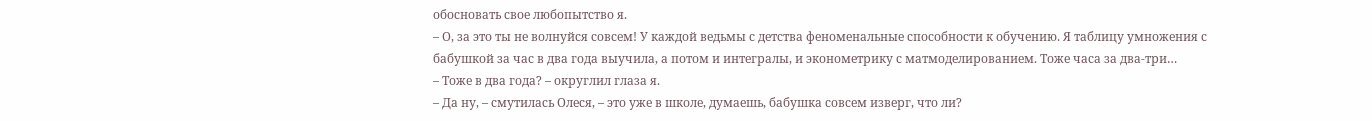обосновать свое любопытство я.
– О, за это ты не волнуйся совсем! У каждой ведьмы с детства феноменальные способности к обучению. Я таблицу умножения с бабушкой за час в два года выучила, а потом и интегралы, и эконометрику с матмоделированием. Тоже часа за два-три…
– Тоже в два года? – округлил глаза я.
– Да ну, – смутилась Олеся, – это уже в школе, думаешь, бабушка совсем изверг, что ли?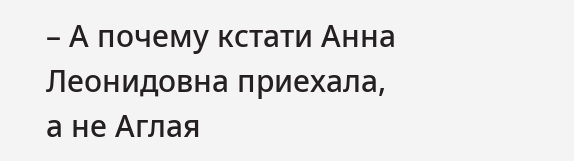– А почему кстати Анна Леонидовна приехала, а не Аглая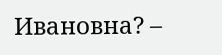Ивановна? –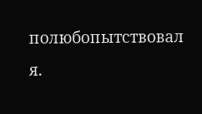полюбопытствовал я.